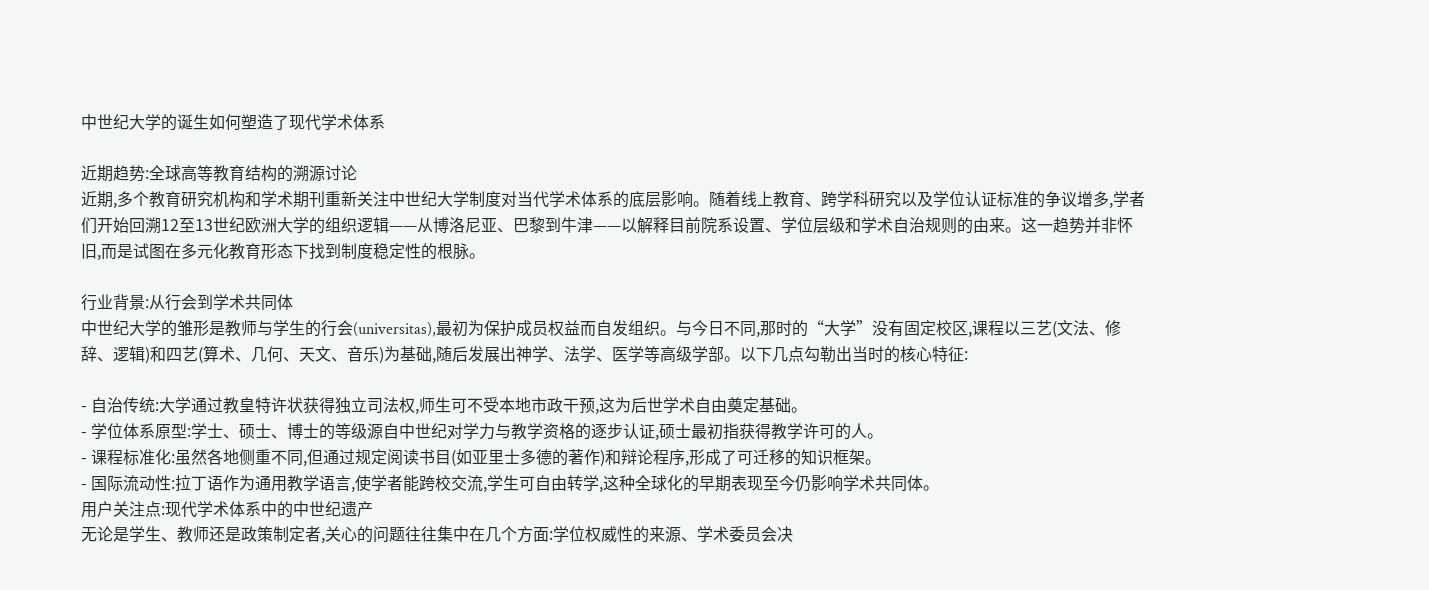中世纪大学的诞生如何塑造了现代学术体系

近期趋势:全球高等教育结构的溯源讨论
近期,多个教育研究机构和学术期刊重新关注中世纪大学制度对当代学术体系的底层影响。随着线上教育、跨学科研究以及学位认证标准的争议增多,学者们开始回溯12至13世纪欧洲大学的组织逻辑——从博洛尼亚、巴黎到牛津——以解释目前院系设置、学位层级和学术自治规则的由来。这一趋势并非怀旧,而是试图在多元化教育形态下找到制度稳定性的根脉。

行业背景:从行会到学术共同体
中世纪大学的雏形是教师与学生的行会(universitas),最初为保护成员权益而自发组织。与今日不同,那时的“大学”没有固定校区,课程以三艺(文法、修辞、逻辑)和四艺(算术、几何、天文、音乐)为基础,随后发展出神学、法学、医学等高级学部。以下几点勾勒出当时的核心特征:

- 自治传统:大学通过教皇特许状获得独立司法权,师生可不受本地市政干预,这为后世学术自由奠定基础。
- 学位体系原型:学士、硕士、博士的等级源自中世纪对学力与教学资格的逐步认证,硕士最初指获得教学许可的人。
- 课程标准化:虽然各地侧重不同,但通过规定阅读书目(如亚里士多德的著作)和辩论程序,形成了可迁移的知识框架。
- 国际流动性:拉丁语作为通用教学语言,使学者能跨校交流,学生可自由转学,这种全球化的早期表现至今仍影响学术共同体。
用户关注点:现代学术体系中的中世纪遗产
无论是学生、教师还是政策制定者,关心的问题往往集中在几个方面:学位权威性的来源、学术委员会决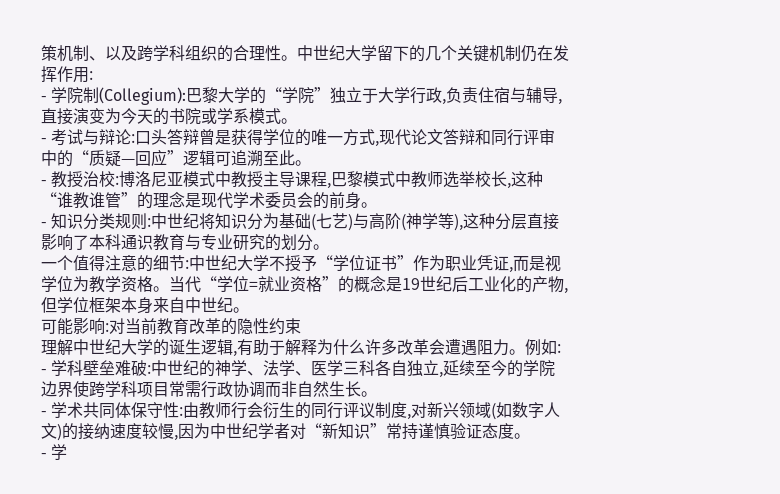策机制、以及跨学科组织的合理性。中世纪大学留下的几个关键机制仍在发挥作用:
- 学院制(Collegium):巴黎大学的“学院”独立于大学行政,负责住宿与辅导,直接演变为今天的书院或学系模式。
- 考试与辩论:口头答辩曾是获得学位的唯一方式,现代论文答辩和同行评审中的“质疑—回应”逻辑可追溯至此。
- 教授治校:博洛尼亚模式中教授主导课程,巴黎模式中教师选举校长,这种“谁教谁管”的理念是现代学术委员会的前身。
- 知识分类规则:中世纪将知识分为基础(七艺)与高阶(神学等),这种分层直接影响了本科通识教育与专业研究的划分。
一个值得注意的细节:中世纪大学不授予“学位证书”作为职业凭证,而是视学位为教学资格。当代“学位=就业资格”的概念是19世纪后工业化的产物,但学位框架本身来自中世纪。
可能影响:对当前教育改革的隐性约束
理解中世纪大学的诞生逻辑,有助于解释为什么许多改革会遭遇阻力。例如:
- 学科壁垒难破:中世纪的神学、法学、医学三科各自独立,延续至今的学院边界使跨学科项目常需行政协调而非自然生长。
- 学术共同体保守性:由教师行会衍生的同行评议制度,对新兴领域(如数字人文)的接纳速度较慢,因为中世纪学者对“新知识”常持谨慎验证态度。
- 学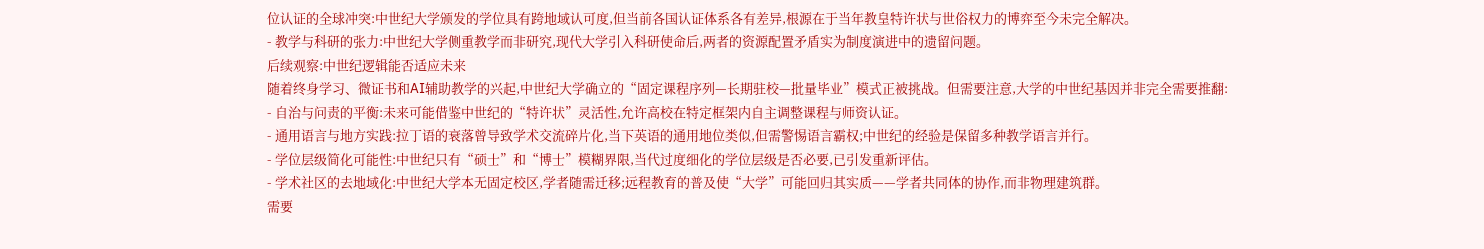位认证的全球冲突:中世纪大学颁发的学位具有跨地域认可度,但当前各国认证体系各有差异,根源在于当年教皇特许状与世俗权力的博弈至今未完全解决。
- 教学与科研的张力:中世纪大学侧重教学而非研究,现代大学引入科研使命后,两者的资源配置矛盾实为制度演进中的遗留问题。
后续观察:中世纪逻辑能否适应未来
随着终身学习、微证书和AI辅助教学的兴起,中世纪大学确立的“固定课程序列—长期驻校—批量毕业”模式正被挑战。但需要注意,大学的中世纪基因并非完全需要推翻:
- 自治与问责的平衡:未来可能借鉴中世纪的“特许状”灵活性,允许高校在特定框架内自主调整课程与师资认证。
- 通用语言与地方实践:拉丁语的衰落曾导致学术交流碎片化,当下英语的通用地位类似,但需警惕语言霸权;中世纪的经验是保留多种教学语言并行。
- 学位层级简化可能性:中世纪只有“硕士”和“博士”模糊界限,当代过度细化的学位层级是否必要,已引发重新评估。
- 学术社区的去地域化:中世纪大学本无固定校区,学者随需迁移;远程教育的普及使“大学”可能回归其实质——学者共同体的协作,而非物理建筑群。
需要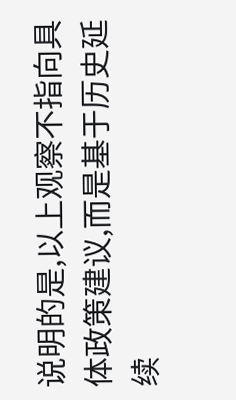说明的是,以上观察不指向具体政策建议,而是基于历史延续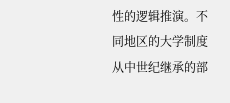性的逻辑推演。不同地区的大学制度从中世纪继承的部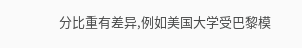分比重有差异,例如美国大学受巴黎模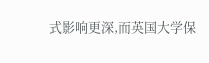式影响更深,而英国大学保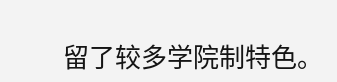留了较多学院制特色。